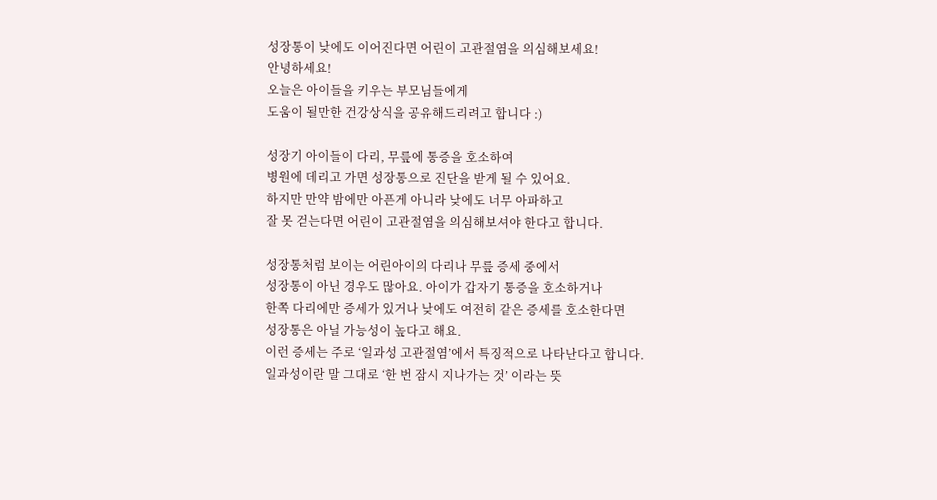성장통이 낮에도 이어진다면 어린이 고관절염을 의심해보세요!
안녕하세요!
오늘은 아이들을 키우는 부모님들에게
도움이 될만한 건강상식을 공유해드리려고 합니다 :)

성장기 아이들이 다리, 무릎에 통증을 호소하여
병원에 데리고 가면 성장통으로 진단을 받게 될 수 있어요.
하지만 만약 밤에만 아픈게 아니라 낮에도 너무 아파하고
잘 못 걷는다면 어린이 고관절염을 의심해보셔야 한다고 합니다.

성장통처럼 보이는 어린아이의 다리나 무릎 증세 중에서
성장통이 아닌 경우도 많아요. 아이가 갑자기 통증을 호소하거나
한쪽 다리에만 증세가 있거나 낮에도 여전히 같은 증세를 호소한다면
성장통은 아닐 가능성이 높다고 해요.
이런 증세는 주로 ‘일과성 고관절염’에서 특징적으로 나타난다고 합니다.
일과성이란 말 그대로 ‘한 번 잠시 지나가는 것’ 이라는 뜻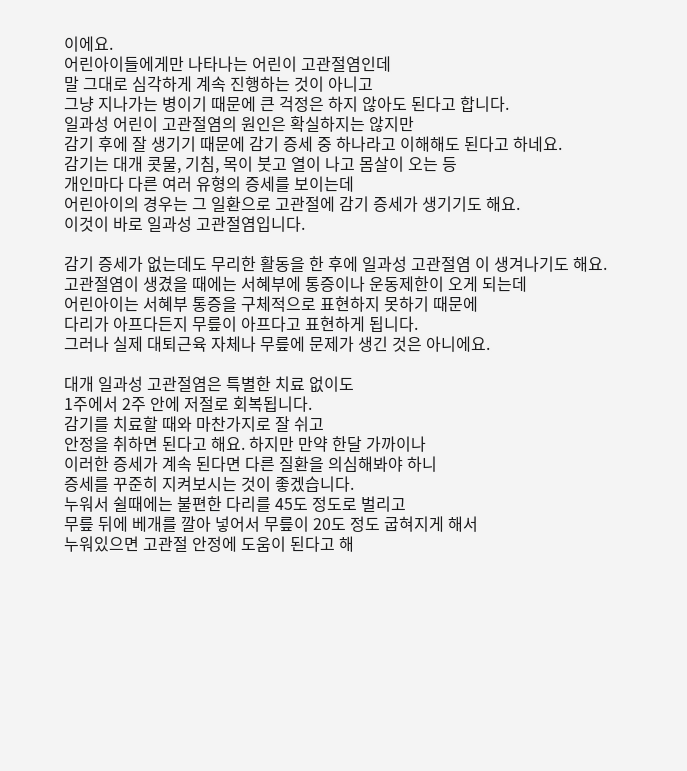이에요.
어린아이들에게만 나타나는 어린이 고관절염인데
말 그대로 심각하게 계속 진행하는 것이 아니고
그냥 지나가는 병이기 때문에 큰 걱정은 하지 않아도 된다고 합니다.
일과성 어린이 고관절염의 원인은 확실하지는 않지만
감기 후에 잘 생기기 때문에 감기 증세 중 하나라고 이해해도 된다고 하네요.
감기는 대개 콧물, 기침, 목이 붓고 열이 나고 몸살이 오는 등
개인마다 다른 여러 유형의 증세를 보이는데
어린아이의 경우는 그 일환으로 고관절에 감기 증세가 생기기도 해요.
이것이 바로 일과성 고관절염입니다.

감기 증세가 없는데도 무리한 활동을 한 후에 일과성 고관절염 이 생겨나기도 해요.
고관절염이 생겼을 때에는 서혜부에 통증이나 운동제한이 오게 되는데
어린아이는 서혜부 통증을 구체적으로 표현하지 못하기 때문에
다리가 아프다든지 무릎이 아프다고 표현하게 됩니다.
그러나 실제 대퇴근육 자체나 무릎에 문제가 생긴 것은 아니에요.

대개 일과성 고관절염은 특별한 치료 없이도
1주에서 2주 안에 저절로 회복됩니다.
감기를 치료할 때와 마찬가지로 잘 쉬고
안정을 취하면 된다고 해요. 하지만 만약 한달 가까이나
이러한 증세가 계속 된다면 다른 질환을 의심해봐야 하니
증세를 꾸준히 지켜보시는 것이 좋겠습니다.
누워서 쉴때에는 불편한 다리를 45도 정도로 벌리고
무릎 뒤에 베개를 깔아 넣어서 무릎이 20도 정도 굽혀지게 해서
누워있으면 고관절 안정에 도움이 된다고 해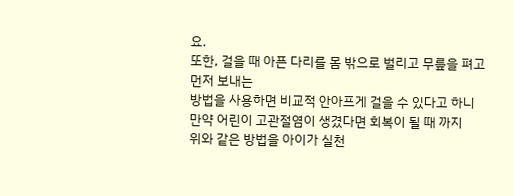요.
또한, 걸을 때 아픈 다리를 몸 밖으로 벌리고 무릎을 펴고 먼저 보내는
방법을 사용하면 비교적 안아프게 걸을 수 있다고 하니
만약 어린이 고관절염이 생겼다면 회복이 될 때 까지
위와 같은 방법을 아이가 실천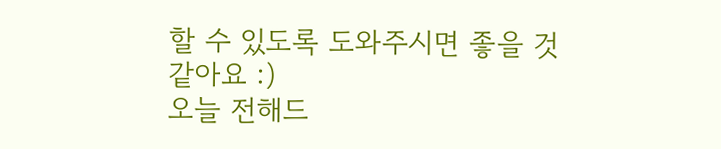할 수 있도록 도와주시면 좋을 것 같아요 :)
오늘 전해드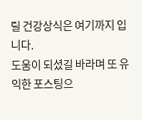릴 건강상식은 여기까지 입니다.
도움이 되셨길 바라며 또 유익한 포스팅으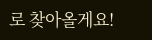로 찾아올게요!